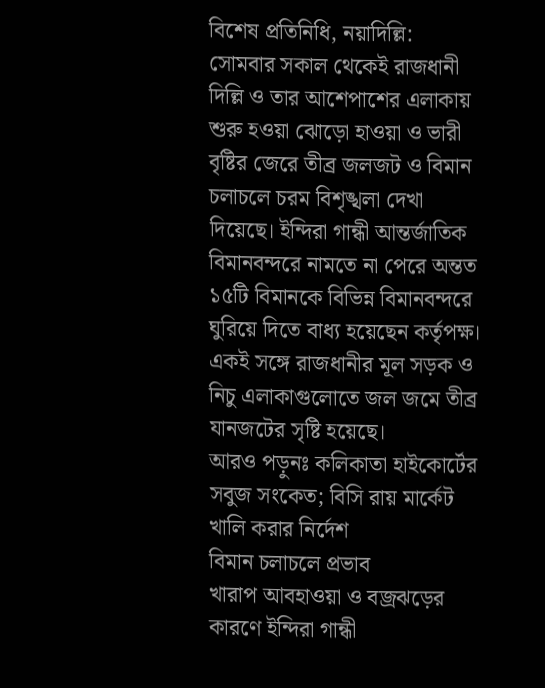বিশেষ প্রতিনিধি, নয়াদিল্লি:
সোমবার সকাল থেকেই রাজধানী দিল্লি ও তার আশেপাশের এলাকায় শুরু হওয়া ঝোড়ো হাওয়া ও ভারী বৃষ্টির জেরে তীব্র জলজট ও বিমান চলাচলে চরম বিশৃঙ্খলা দেখা দিয়েছে। ইন্দিরা গান্ধী আন্তর্জাতিক বিমানবন্দরে নামতে না পেরে অন্তত ১৫টি বিমানকে বিভিন্ন বিমানবন্দরে ঘুরিয়ে দিতে বাধ্য হয়েছেন কর্তৃপক্ষ। একই সঙ্গে রাজধানীর মূল সড়ক ও নিচু এলাকাগুলোতে জল জমে তীব্র যানজটের সৃষ্টি হয়েছে।
আরও পড়ুনঃ কলিকাতা হাইকোর্টের সবুজ সংকেত; বিসি রায় মার্কেট খালি করার নির্দেশ
বিমান চলাচলে প্রভাব
খারাপ আবহাওয়া ও বজ্রঝড়ের কারণে ইন্দিরা গান্ধী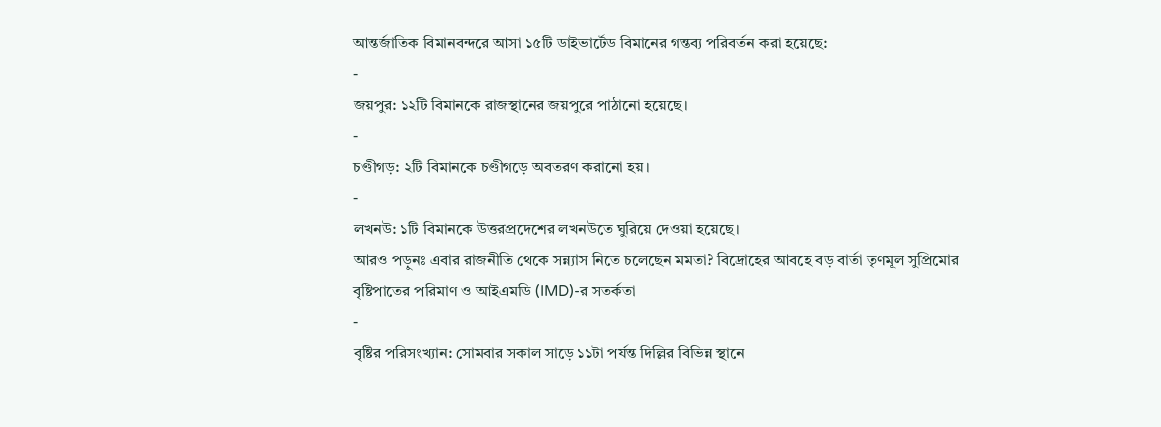আন্তর্জাতিক বিমানবন্দরে আসা ১৫টি ডাইভার্টেড বিমানের গন্তব্য পরিবর্তন করা হয়েছে:
-
জয়পুর: ১২টি বিমানকে রাজস্থানের জয়পুরে পাঠানো হয়েছে।
-
চণ্ডীগড়: ২টি বিমানকে চণ্ডীগড়ে অবতরণ করানো হয়।
-
লখনউ: ১টি বিমানকে উত্তরপ্রদেশের লখনউতে ঘুরিয়ে দেওয়া হয়েছে।
আরও পড়ুনঃ এবার রাজনীতি থেকে সন্ন্যাস নিতে চলেছেন মমতা? বিদ্রোহের আবহে বড় বার্তা তৃণমূল সুপ্রিমোর
বৃষ্টিপাতের পরিমাণ ও আইএমডি (IMD)-র সতর্কতা
-
বৃষ্টির পরিসংখ্যান: সোমবার সকাল সাড়ে ১১টা পর্যন্ত দিল্লির বিভিন্ন স্থানে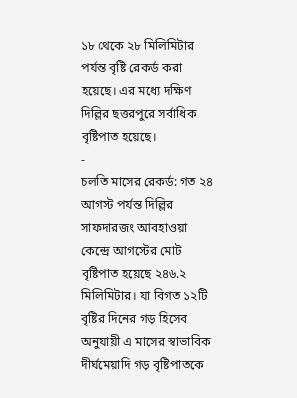১৮ থেকে ২৮ মিলিমিটার পর্যন্ত বৃষ্টি রেকর্ড করা হয়েছে। এর মধ্যে দক্ষিণ দিল্লির ছত্তরপুরে সর্বাধিক বৃষ্টিপাত হয়েছে।
-
চলতি মাসের রেকর্ড: গত ২৪ আগস্ট পর্যন্ত দিল্লির সাফদারজং আবহাওয়া কেন্দ্রে আগস্টের মোট বৃষ্টিপাত হয়েছে ২৪৬.২ মিলিমিটার। যা বিগত ১২টি বৃষ্টির দিনের গড় হিসেব অনুযায়ী এ মাসের স্বাভাবিক দীর্ঘমেয়াদি গড় বৃষ্টিপাতকে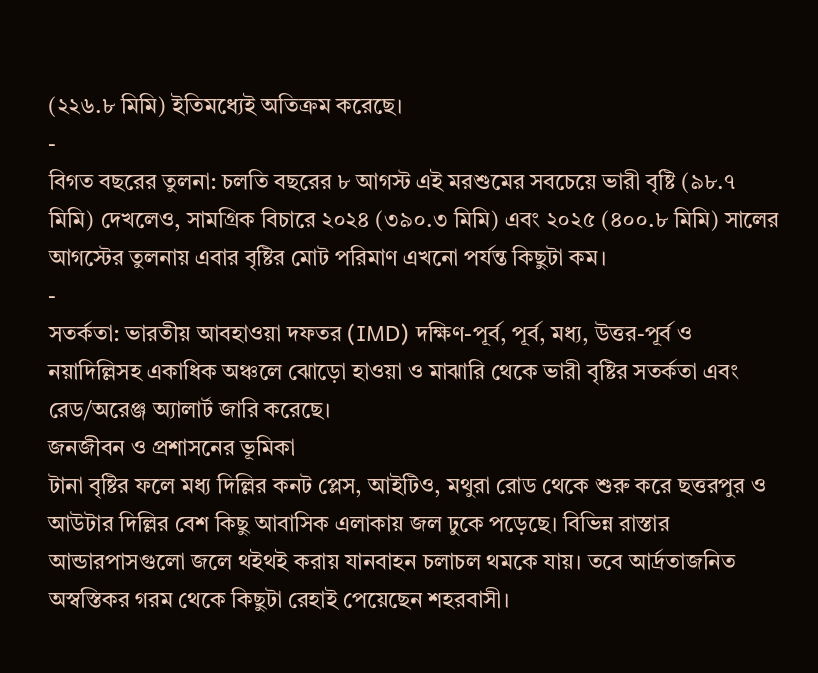(২২৬.৮ মিমি) ইতিমধ্যেই অতিক্রম করেছে।
-
বিগত বছরের তুলনা: চলতি বছরের ৮ আগস্ট এই মরশুমের সবচেয়ে ভারী বৃষ্টি (৯৮.৭ মিমি) দেখলেও, সামগ্রিক বিচারে ২০২৪ (৩৯০.৩ মিমি) এবং ২০২৫ (৪০০.৮ মিমি) সালের আগস্টের তুলনায় এবার বৃষ্টির মোট পরিমাণ এখনো পর্যন্ত কিছুটা কম।
-
সতর্কতা: ভারতীয় আবহাওয়া দফতর (IMD) দক্ষিণ-পূর্ব, পূর্ব, মধ্য, উত্তর-পূর্ব ও নয়াদিল্লিসহ একাধিক অঞ্চলে ঝোড়ো হাওয়া ও মাঝারি থেকে ভারী বৃষ্টির সতর্কতা এবং রেড/অরেঞ্জ অ্যালার্ট জারি করেছে।
জনজীবন ও প্রশাসনের ভূমিকা
টানা বৃষ্টির ফলে মধ্য দিল্লির কনট প্লেস, আইটিও, মথুরা রোড থেকে শুরু করে ছত্তরপুর ও আউটার দিল্লির বেশ কিছু আবাসিক এলাকায় জল ঢুকে পড়েছে। বিভিন্ন রাস্তার আন্ডারপাসগুলো জলে থইথই করায় যানবাহন চলাচল থমকে যায়। তবে আর্দ্রতাজনিত অস্বস্তিকর গরম থেকে কিছুটা রেহাই পেয়েছেন শহরবাসী।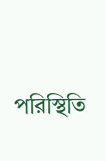পরিস্থিতি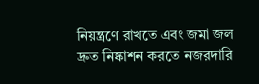নিয়ন্ত্রণে রাখতে এবং জমা জল দ্রুত নিষ্কাশন করতে নজরদারি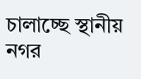চালাচ্ছে স্থানীয় নগর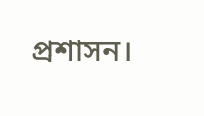প্রশাসন।